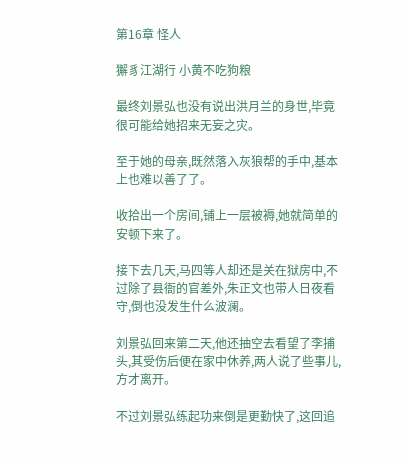第16章 怪人

獬豸江湖行 小黄不吃狗粮

最终刘景弘也没有说出洪月兰的身世,毕竟很可能给她招来无妄之灾。

至于她的母亲,既然落入灰狼帮的手中,基本上也难以善了了。

收拾出一个房间,铺上一层被褥,她就简单的安顿下来了。

接下去几天,马四等人却还是关在狱房中,不过除了县衙的官差外,朱正文也带人日夜看守,倒也没发生什么波澜。

刘景弘回来第二天,他还抽空去看望了李捕头,其受伤后便在家中休养,两人说了些事儿,方才离开。

不过刘景弘练起功来倒是更勤快了,这回追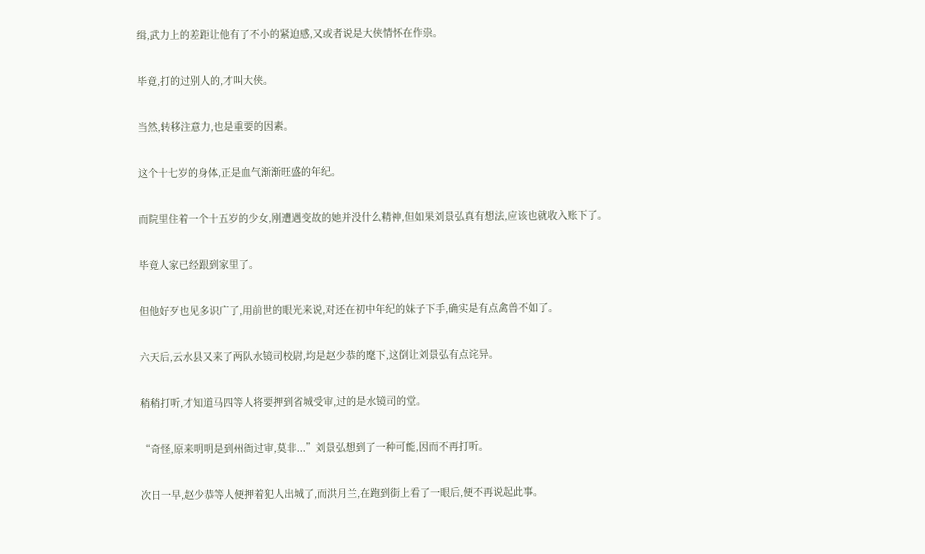缉,武力上的差距让他有了不小的紧迫感,又或者说是大侠情怀在作祟。

毕竟,打的过别人的,才叫大侠。

当然,转移注意力,也是重要的因素。

这个十七岁的身体,正是血气渐渐旺盛的年纪。

而院里住着一个十五岁的少女,刚遭遇变故的她并没什么精神,但如果刘景弘真有想法,应该也就收入账下了。

毕竟人家已经跟到家里了。

但他好歹也见多识广了,用前世的眼光来说,对还在初中年纪的妹子下手,确实是有点禽兽不如了。

六天后,云水县又来了两队水镜司校尉,均是赵少恭的麾下,这倒让刘景弘有点诧异。

稍稍打听,才知道马四等人将要押到省城受审,过的是水镜司的堂。

“奇怪,原来明明是到州衙过审,莫非...”刘景弘想到了一种可能,因而不再打听。

次日一早,赵少恭等人便押着犯人出城了,而洪月兰,在跑到街上看了一眼后,便不再说起此事。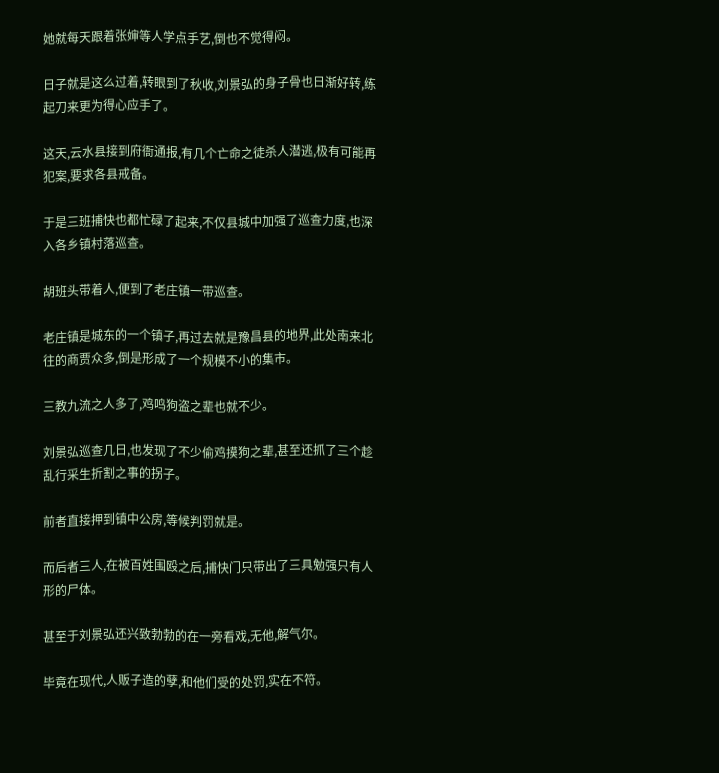她就每天跟着张婶等人学点手艺,倒也不觉得闷。

日子就是这么过着,转眼到了秋收,刘景弘的身子骨也日渐好转,练起刀来更为得心应手了。

这天,云水县接到府衙通报,有几个亡命之徒杀人潜逃,极有可能再犯案,要求各县戒备。

于是三班捕快也都忙碌了起来,不仅县城中加强了巡查力度,也深入各乡镇村落巡查。

胡班头带着人,便到了老庄镇一带巡查。

老庄镇是城东的一个镇子,再过去就是豫昌县的地界,此处南来北往的商贾众多,倒是形成了一个规模不小的集市。

三教九流之人多了,鸡鸣狗盗之辈也就不少。

刘景弘巡查几日,也发现了不少偷鸡摸狗之辈,甚至还抓了三个趁乱行采生折割之事的拐子。

前者直接押到镇中公房,等候判罚就是。

而后者三人,在被百姓围殴之后,捕快门只带出了三具勉强只有人形的尸体。

甚至于刘景弘还兴致勃勃的在一旁看戏,无他,解气尔。

毕竟在现代,人贩子造的孽,和他们受的处罚,实在不符。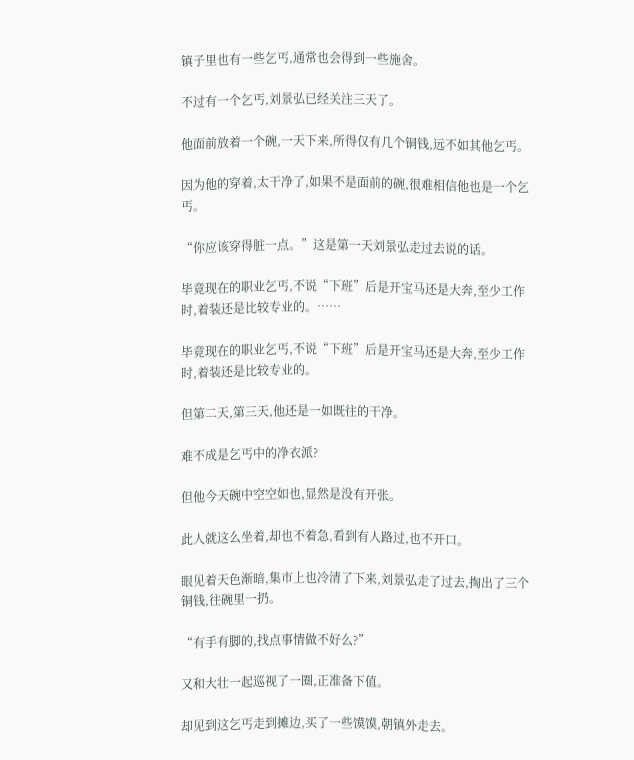镇子里也有一些乞丐,通常也会得到一些施舍。

不过有一个乞丐,刘景弘已经关注三天了。

他面前放着一个碗,一天下来,所得仅有几个铜钱,远不如其他乞丐。

因为他的穿着,太干净了,如果不是面前的碗,很难相信他也是一个乞丐。

“你应该穿得脏一点。”这是第一天刘景弘走过去说的话。

毕竟现在的职业乞丐,不说“下班”后是开宝马还是大奔,至少工作时,着装还是比较专业的。……

毕竟现在的职业乞丐,不说“下班”后是开宝马还是大奔,至少工作时,着装还是比较专业的。

但第二天,第三天,他还是一如既往的干净。

难不成是乞丐中的净衣派?

但他今天碗中空空如也,显然是没有开张。

此人就这么坐着,却也不着急,看到有人路过,也不开口。

眼见着天色渐暗,集市上也冷清了下来,刘景弘走了过去,掏出了三个铜钱,往碗里一扔。

“有手有脚的,找点事情做不好么?”

又和大壮一起巡视了一圈,正准备下值。

却见到这乞丐走到摊边,买了一些馍馍,朝镇外走去。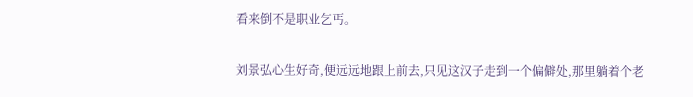看来倒不是职业乞丐。

刘景弘心生好奇,便远远地跟上前去,只见这汉子走到一个偏僻处,那里躺着个老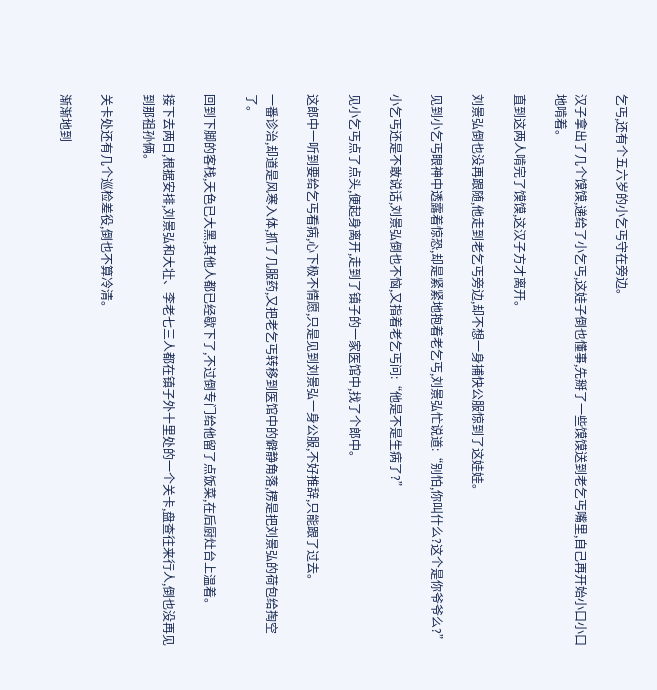乞丐,还有个五六岁的小乞丐守在旁边。

汉子拿出了几个馍馍,递给了小乞丐,这娃子倒也懂事,先掰了一些馍馍送到老乞丐嘴里,自己再开始小口小口地啃着。

直到这两人啃完了馍馍,这汉子方才离开。

刘景弘倒也没再跟随,他走到老乞丐旁边,却不想一身捕快公服惊到了这娃娃。

见到小乞丐眼神中透露着惊恐,却是紧紧地抱着老乞丐,刘景弘忙说道:“别怕,你叫什么?这个是你爷爷么?”

小乞丐还是不敢说话,刘景弘倒也不恼,又指着老乞丐问:“他是不是生病了?”

见小乞丐点了点头,便起身离开,走到了镇子的一家医馆中,找了个郎中。

这郎中一听到要给乞丐看病,心下极不情愿,只是见到刘景弘一身公服,不好推辞,只能跟了过去。

一番诊治,却道是风寒入体,抓了几服药,又把老乞丐转移到医馆中的僻静角落,楞是把刘景弘的荷包给掏空了。

回到下脚的客栈,天色已大黑,其他人都已经歇下了,不过倒专门给他留了点饭菜,在后厨灶台上温着。

接下去两日,根据安排,刘景弘和大壮、李老七三人都在镇子外十里处的一个关卡,盘查往来行人,倒也没再见到那祖孙俩。

关卡处还有几个巡检差役,倒也不算冷清。

渐渐地到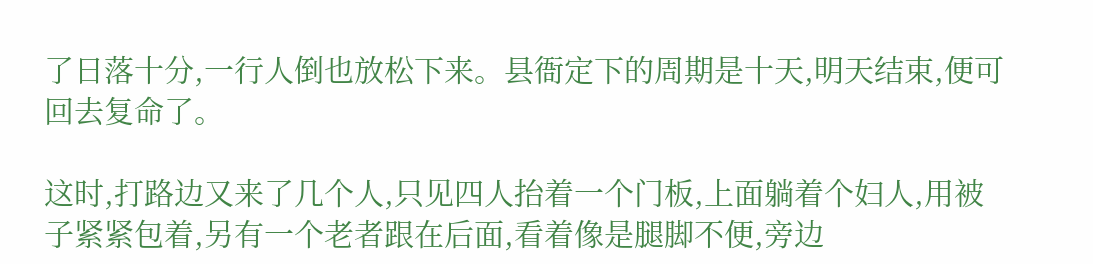了日落十分,一行人倒也放松下来。县衙定下的周期是十天,明天结束,便可回去复命了。

这时,打路边又来了几个人,只见四人抬着一个门板,上面躺着个妇人,用被子紧紧包着,另有一个老者跟在后面,看着像是腿脚不便,旁边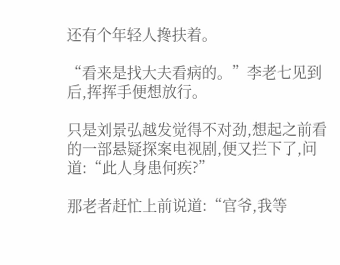还有个年轻人搀扶着。

“看来是找大夫看病的。”李老七见到后,挥挥手便想放行。

只是刘景弘越发觉得不对劲,想起之前看的一部悬疑探案电视剧,便又拦下了,问道:“此人身患何疾?”

那老者赶忙上前说道:“官爷,我等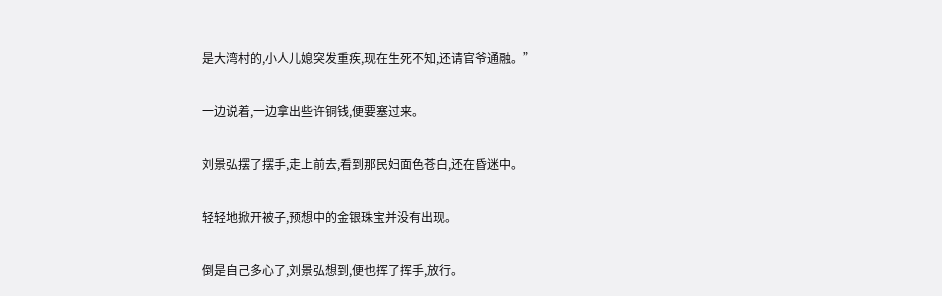是大湾村的,小人儿媳突发重疾,现在生死不知,还请官爷通融。”

一边说着,一边拿出些许铜钱,便要塞过来。

刘景弘摆了摆手,走上前去,看到那民妇面色苍白,还在昏迷中。

轻轻地掀开被子,预想中的金银珠宝并没有出现。

倒是自己多心了,刘景弘想到,便也挥了挥手,放行。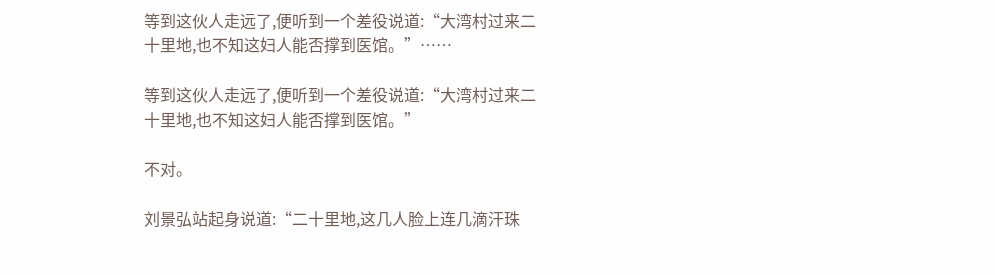等到这伙人走远了,便听到一个差役说道:“大湾村过来二十里地,也不知这妇人能否撑到医馆。”……

等到这伙人走远了,便听到一个差役说道:“大湾村过来二十里地,也不知这妇人能否撑到医馆。”

不对。

刘景弘站起身说道:“二十里地,这几人脸上连几滴汗珠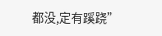都没,定有蹊跷”